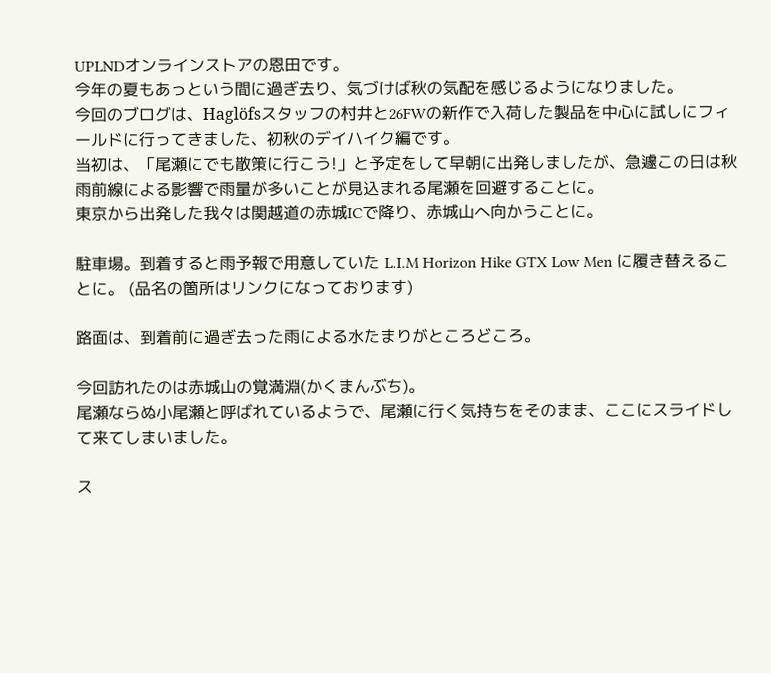UPLNDオンラインストアの恩田です。
今年の夏もあっという間に過ぎ去り、気づけば秋の気配を感じるようになりました。
今回のブログは、Haglöfsスタッフの村井と26FWの新作で入荷した製品を中心に試しにフィールドに行ってきました、初秋のデイハイク編です。
当初は、「尾瀬にでも散策に行こう!」と予定をして早朝に出発しましたが、急遽この日は秋雨前線による影響で雨量が多いことが見込まれる尾瀬を回避することに。
東京から出発した我々は関越道の赤城ICで降り、赤城山へ向かうことに。

駐車場。到着すると雨予報で用意していた L.I.M Horizon Hike GTX Low Men に履き替えることに。 (品名の箇所はリンクになっております)

路面は、到着前に過ぎ去った雨による水たまりがところどころ。

今回訪れたのは赤城山の覚満淵(かくまんぶち)。
尾瀬ならぬ小尾瀬と呼ばれているようで、尾瀬に行く気持ちをそのまま、ここにスライドして来てしまいました。

ス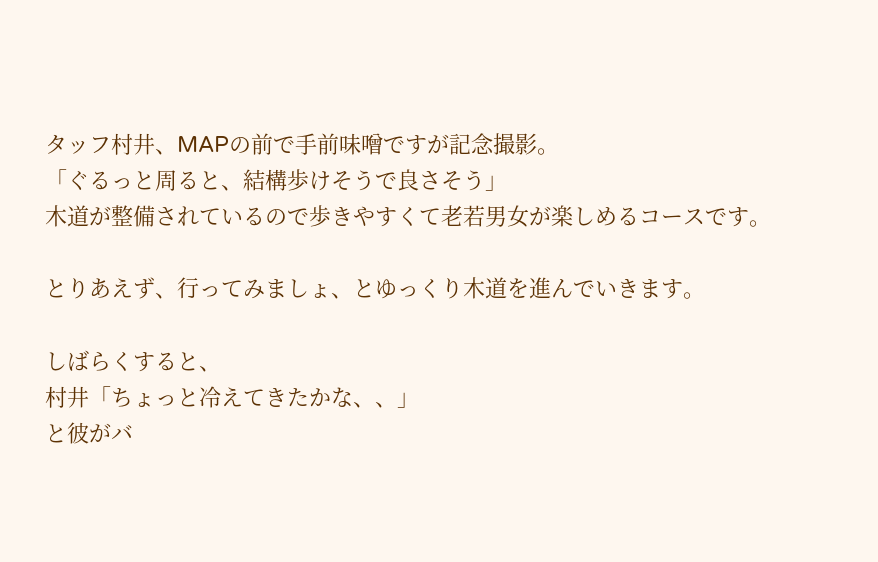タッフ村井、MAPの前で手前味噌ですが記念撮影。
「ぐるっと周ると、結構歩けそうで良さそう」
木道が整備されているので歩きやすくて老若男女が楽しめるコースです。

とりあえず、行ってみましょ、とゆっくり木道を進んでいきます。

しばらくすると、
村井「ちょっと冷えてきたかな、、」
と彼がバ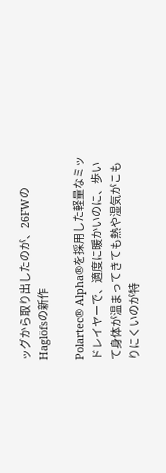ッグから取り出したのが、26FWのHaglöfsの新作

Polartec® Alpha®を採用した軽量なミッドレイヤーで、適度に暖かいのに、歩いて身体が温まってきても熱や湿気がこもりにくいのが特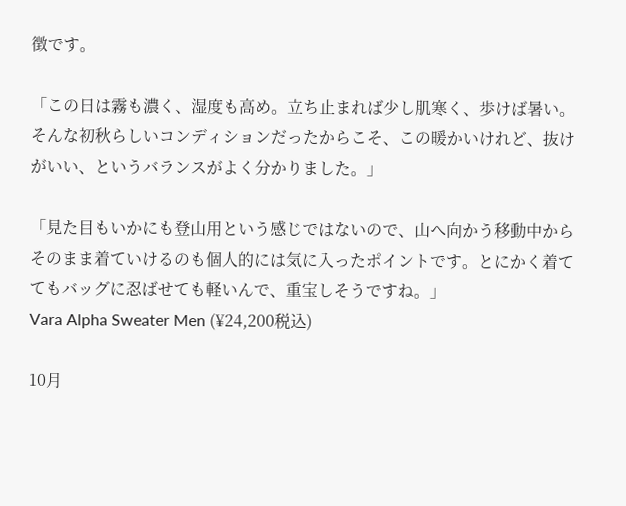徴です。

「この日は霧も濃く、湿度も高め。立ち止まれば少し肌寒く、歩けば暑い。そんな初秋らしいコンディションだったからこそ、この暖かいけれど、抜けがいい、というバランスがよく分かりました。」

「見た目もいかにも登山用という感じではないので、山へ向かう移動中からそのまま着ていけるのも個人的には気に入ったポイントです。とにかく着ててもバッグに忍ばせても軽いんで、重宝しそうですね。」
Vara Alpha Sweater Men (¥24,200税込)

10月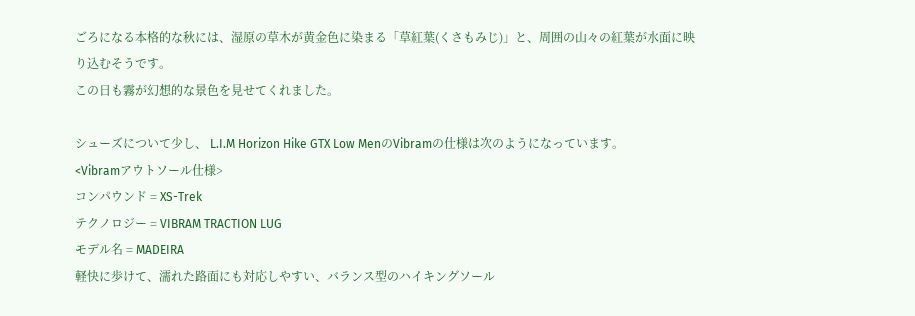ごろになる本格的な秋には、湿原の草木が黄金色に染まる「草紅葉(くさもみじ)」と、周囲の山々の紅葉が水面に映り込むそうです。
この日も霧が幻想的な景色を見せてくれました。

シューズについて少し、 L.I.M Horizon Hike GTX Low MenのVibramの仕様は次のようになっています。
<Vibramアウトソール仕様>
コンパウンド = XS-Trek
テクノロジー = VIBRAM TRACTION LUG
モデル名 = MADEIRA
軽快に歩けて、濡れた路面にも対応しやすい、バランス型のハイキングソール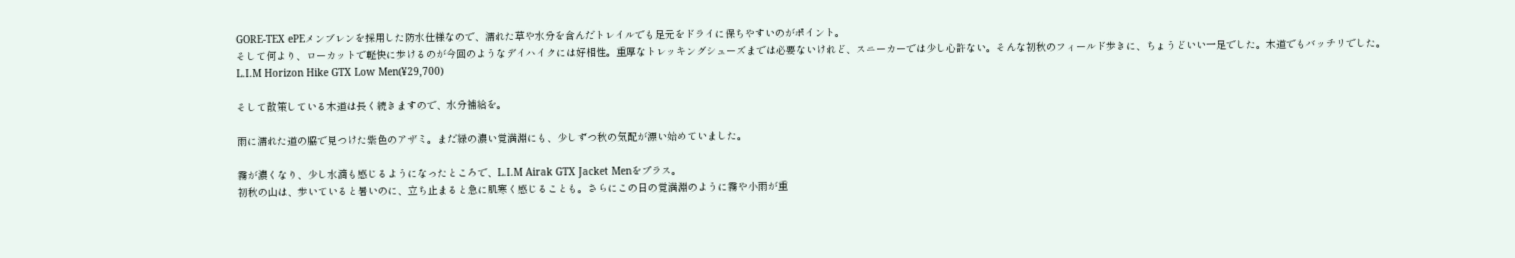GORE-TEX ePEメンブレンを採用した防水仕様なので、濡れた草や水分を含んだトレイルでも足元をドライに保ちやすいのがポイント。
そして何より、ローカットで軽快に歩けるのが今回のようなデイハイクには好相性。重厚なトレッキングシューズまでは必要ないけれど、スニーカーでは少し心許ない。そんな初秋のフィールド歩きに、ちょうどいい一足でした。木道でもバッチリでした。
L.I.M Horizon Hike GTX Low Men(¥29,700)

そして散策している木道は長く続きますので、水分補給を。

雨に濡れた道の脇で見つけた紫色のアザミ。まだ緑の濃い覚満淵にも、少しずつ秋の気配が漂い始めていました。

霧が濃くなり、少し水滴も感じるようになったところで、L.I.M Airak GTX Jacket Menをプラス。
初秋の山は、歩いていると暑いのに、立ち止まると急に肌寒く感じることも。さらにこの日の覚満淵のように霧や小雨が重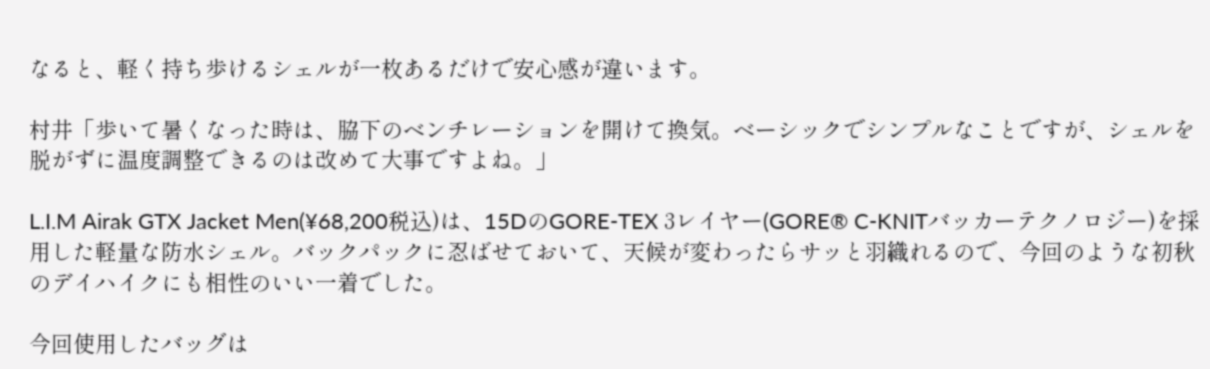なると、軽く持ち歩けるシェルが一枚あるだけで安心感が違います。

村井「歩いて暑くなった時は、脇下のベンチレーションを開けて換気。ベーシックでシンプルなことですが、シェルを脱がずに温度調整できるのは改めて大事ですよね。」

L.I.M Airak GTX Jacket Men(¥68,200税込)は、15DのGORE-TEX 3レイヤー(GORE® C-KNITバッカーテクノロジー)を採用した軽量な防水シェル。バックパックに忍ばせておいて、天候が変わったらサッと羽織れるので、今回のような初秋のデイハイクにも相性のいい一着でした。

今回使用したバッグは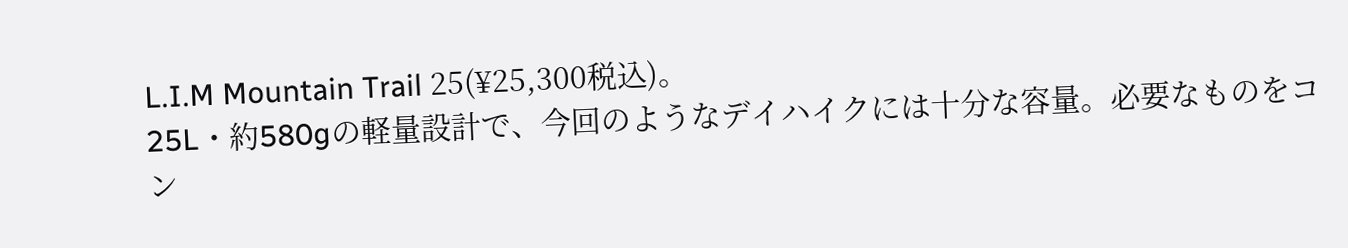L.I.M Mountain Trail 25(¥25,300税込)。
25L・約580gの軽量設計で、今回のようなデイハイクには十分な容量。必要なものをコン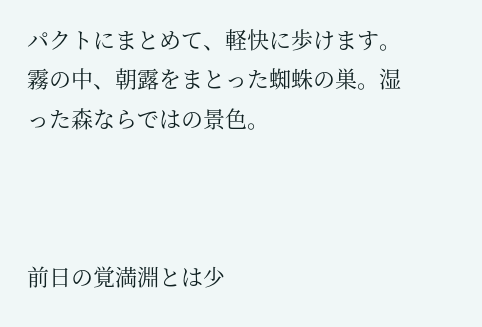パクトにまとめて、軽快に歩けます。
霧の中、朝露をまとった蜘蛛の巣。湿った森ならではの景色。



前日の覚満淵とは少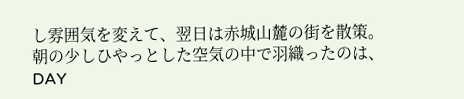し雰囲気を変えて、翌日は赤城山麓の街を散策。
朝の少しひやっとした空気の中で羽織ったのは、DAY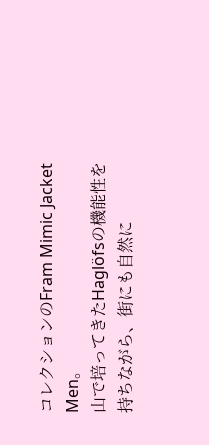コレクションのFram Mimic Jacket Men。
山で培ってきたHaglöfsの機能性を持ちながら、街にも自然に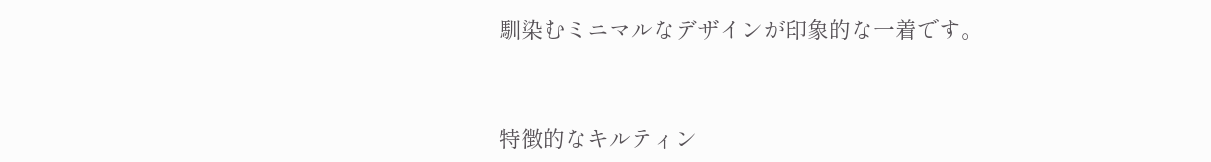馴染むミニマルなデザインが印象的な一着です。



特徴的なキルティン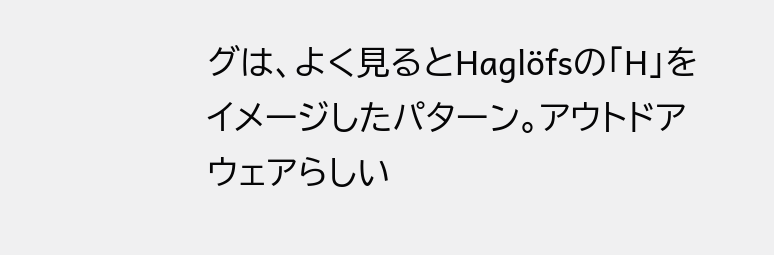グは、よく見るとHaglöfsの「H」をイメージしたパターン。アウトドアウェアらしい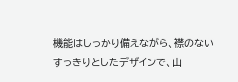機能はしっかり備えながら、襟のないすっきりとしたデザインで、山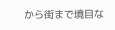から街まで境目な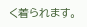く着られます。